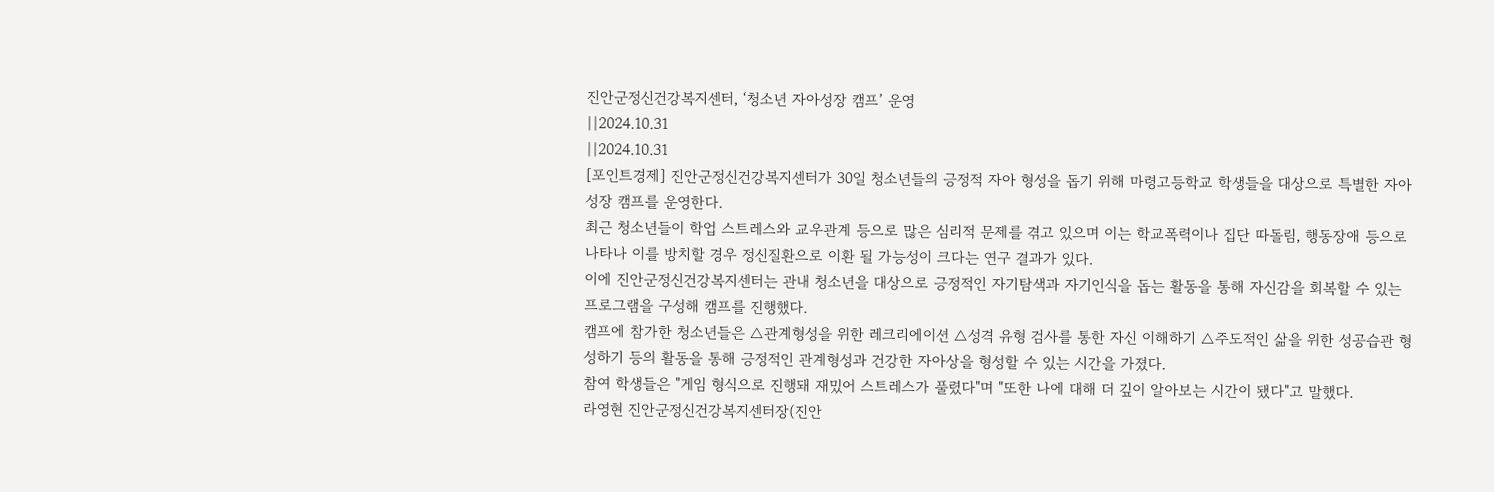진안군정신건강복지센터, ‘청소년 자아성장 캠프’ 운영
||2024.10.31
||2024.10.31
[포인트경제] 진안군정신건강복지센터가 30일 청소년들의 긍정적 자아 형성을 돕기 위해 마령고등학교 학생들을 대상으로 특별한 자아성장 캠프를 운영한다.
최근 청소년들이 학업 스트레스와 교우관계 등으로 많은 심리적 문제를 겪고 있으며 이는 학교폭력이나 집단 따돌림, 행동장애 등으로 나타나 이를 방치할 경우 정신질환으로 이환 될 가능성이 크다는 연구 결과가 있다.
이에 진안군정신건강복지센터는 관내 청소년을 대상으로 긍정적인 자기탐색과 자기인식을 돕는 활동을 통해 자신감을 회복할 수 있는 프로그램을 구성해 캠프를 진행했다.
캠프에 참가한 청소년들은 △관계형성을 위한 레크리에이션 △성격 유형 검사를 통한 자신 이해하기 △주도적인 삶을 위한 성공습관 형성하기 등의 활동을 통해 긍정적인 관계형성과 건강한 자아상을 형성할 수 있는 시간을 가졌다.
참여 학생들은 "게임 형식으로 진행돼 재밌어 스트레스가 풀렸다"며 "또한 나에 대해 더 깊이 알아보는 시간이 됐다"고 말했다.
라영현 진안군정신건강복지센터장(진안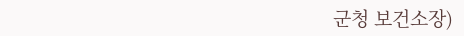군청 보건소장)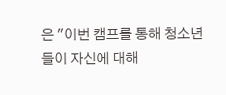은 "이번 캠프를 통해 청소년들이 자신에 대해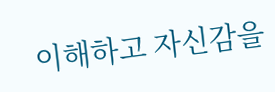이해하고 자신감을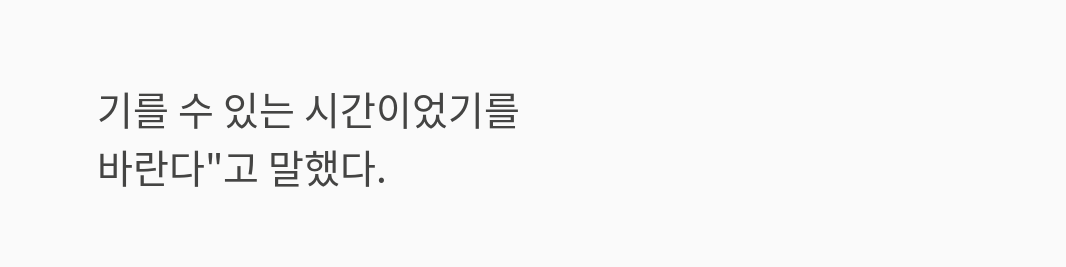기를 수 있는 시간이었기를 바란다"고 말했다.